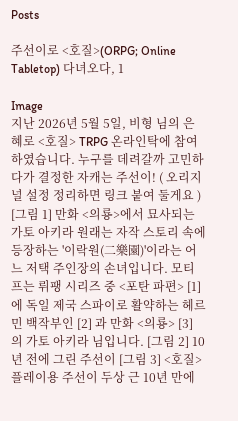Posts

주선이로 <호질>(ORPG; Online Tabletop) 다녀오다, 1

Image
지난 2026년 5월 5일, 비형 님의 은혜로 <호질> TRPG 온라인탁에 참여하였습니다. 누구를 데려갈까 고민하다가 결정한 자캐는 주선이! ( 오리지널 설정 정리하면 링크 붙여 둘게요 ) [그림 1] 만화 <의룡>에서 묘사되는 가토 아키라 원래는 자작 스토리 속에 등장하는 '이락원(二樂園)'이라는 어느 저택 주인장의 손녀입니다. 모티프는 뤼팽 시리즈 중 <포탄 파편> [1] 에 독일 제국 스파이로 활약하는 헤르민 백작부인 [2] 과 만화 <의룡> [3] 의 가토 아키라 님입니다. [그림 2] 10년 전에 그린 주선이 [그림 3] <호질> 플레이용 주선이 두상 근 10년 만에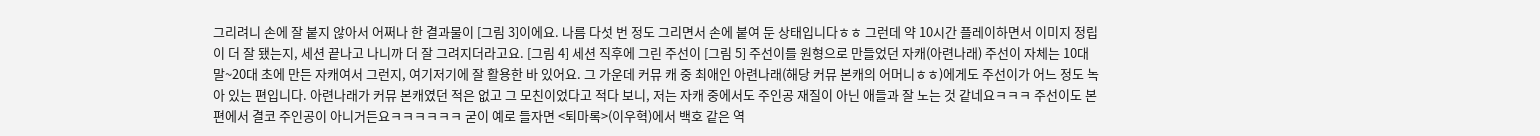그리려니 손에 잘 붙지 않아서 어쩌나 한 결과물이 [그림 3]이에요. 나름 다섯 번 정도 그리면서 손에 붙여 둔 상태입니다ㅎㅎ 그런데 약 10시간 플레이하면서 이미지 정립이 더 잘 됐는지, 세션 끝나고 나니까 더 잘 그려지더라고요. [그림 4] 세션 직후에 그린 주선이 [그림 5] 주선이를 원형으로 만들었던 자캐(아련나래) 주선이 자체는 10대 말~20대 초에 만든 자캐여서 그런지, 여기저기에 잘 활용한 바 있어요. 그 가운데 커뮤 캐 중 최애인 아련나래(해당 커뮤 본캐의 어머니ㅎㅎ)에게도 주선이가 어느 정도 녹아 있는 편입니다. 아련나래가 커뮤 본캐였던 적은 없고 그 모친이었다고 적다 보니, 저는 자캐 중에서도 주인공 재질이 아닌 애들과 잘 노는 것 같네요ㅋㅋㅋ 주선이도 본편에서 결코 주인공이 아니거든요ㅋㅋㅋㅋㅋㅋ 굳이 예로 들자면 <퇴마록>(이우혁)에서 백호 같은 역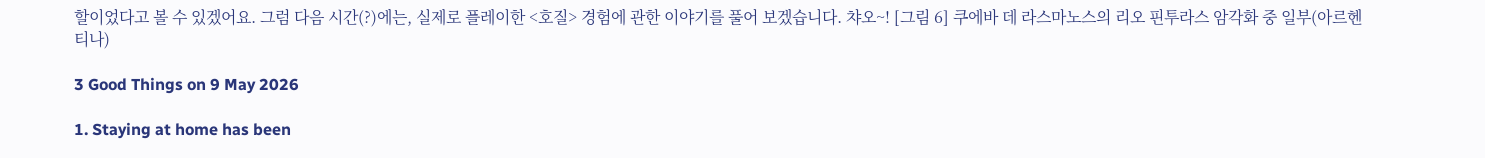할이었다고 볼 수 있겠어요. 그럼 다음 시간(?)에는, 실제로 플레이한 <호질> 경험에 관한 이야기를 풀어 보겠습니다. 챠오~! [그림 6] 쿠에바 데 라스마노스의 리오 핀투라스 암각화 중 일부(아르헨티나)

3 Good Things on 9 May 2026

1. Staying at home has been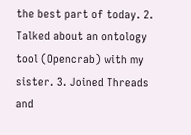the best part of today. 2. Talked about an ontology tool (Opencrab) with my sister. 3. Joined Threads and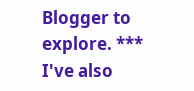Blogger to explore. *** I've also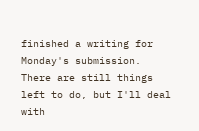finished a writing for Monday's submission. There are still things left to do, but I'll deal with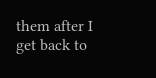them after I get back to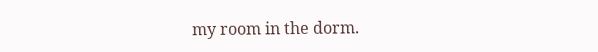my room in the dorm.